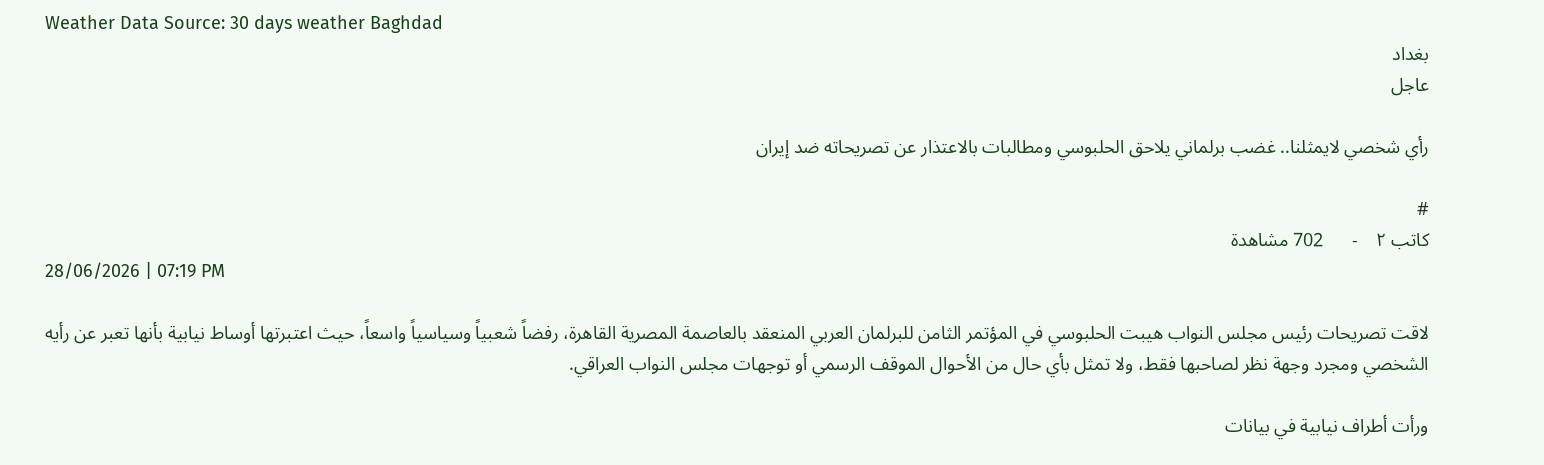Weather Data Source: 30 days weather Baghdad
بغداد
عاجل

رأي شخصي لايمثلنا.. غضب برلماني يلاحق الحلبوسي ومطالبات بالاعتذار عن تصريحاته ضد إيران

#
کاتب ٢    -      702 مشاهدة
28/06/2026 | 07:19 PM

لاقت تصريحات رئيس مجلس النواب هيبت الحلبوسي في المؤتمر الثامن للبرلمان العربي المنعقد بالعاصمة المصرية القاهرة، رفضاً شعبياً وسياسياً واسعاً، حيث اعتبرتها أوساط نيابية بأنها تعبر عن رأيه الشخصي ومجرد وجهة نظر لصاحبها فقط، ولا تمثل بأي حال من الأحوال الموقف الرسمي أو توجهات مجلس النواب العراقي.

ورأت أطراف نيابية في بيانات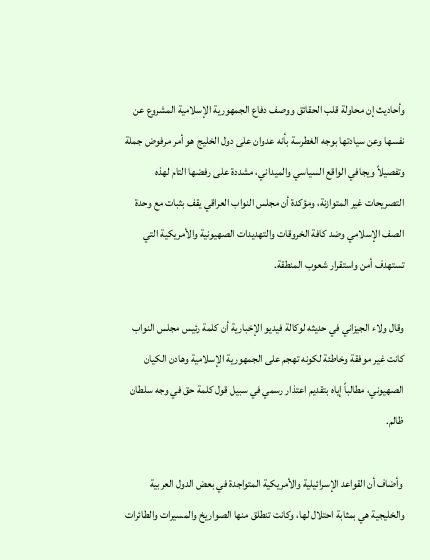وأحاديث إن محاولة قلب الحقائق ووصف دفاع الجمهورية الإسلامية المشروع عن نفسها وعن سيادتها بوجه الغطرسة بأنه عدوان على دول الخليج هو أمر مرفوض جملة وتفصيلاً ويجافي الواقع السياسي والميداني، مشددة على رفضها التام لهذه التصريحات غير المتوازنة، ومؤكدة أن مجلس النواب العراقي يقف بثبات مع وحدة الصف الإسلامي وضد كافة الخروقات والتهديدات الصهيونية والأمريكية التي تستهدف أمن واستقرار شعوب المنطقة.

وقال ولاء الجيزاني في حديثه لوكالة فيديو الإخبارية أن كلمة رئيس مجلس النواب كانت غير موفقة وخاطئة لكونه تهجم على الجمهورية الإسلامية وهادن الكيان الصهيوني، مطالباً إياه بتقديم اعتذار رسمي في سبيل قول كلمة حق في وجه سلطان ظالم.

 وأضاف أن القواعد الإسرائيلية والأمريكية المتواجدة في بعض الدول العربية والخليجية هي بمثابة احتلال لها، وكانت تنطلق منها الصواريخ والمسيرات والطائرات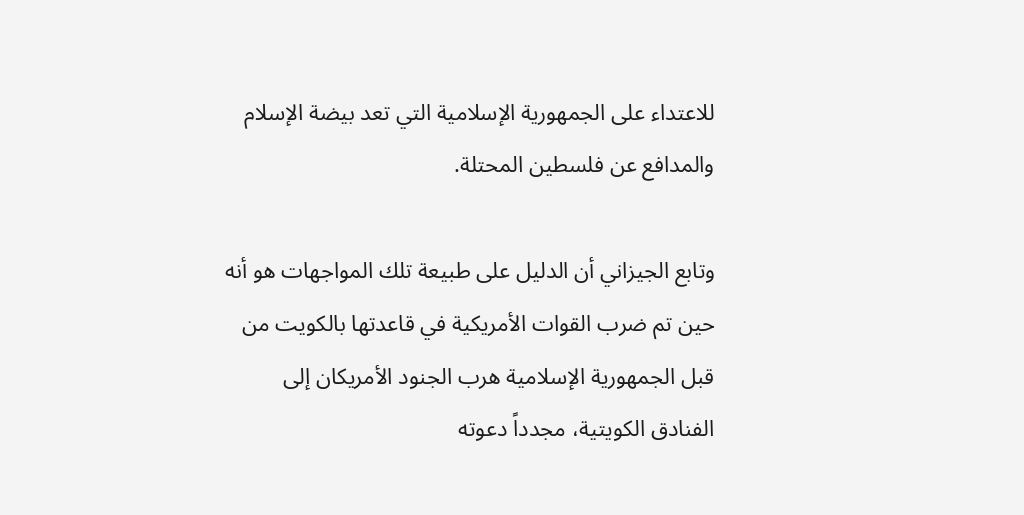للاعتداء على الجمهورية الإسلامية التي تعد بيضة الإسلام والمدافع عن فلسطين المحتلة.

وتابع الجيزاني أن الدليل على طبيعة تلك المواجهات هو أنه حين تم ضرب القوات الأمريكية في قاعدتها بالكويت من قبل الجمهورية الإسلامية هرب الجنود الأمريكان إلى الفنادق الكويتية، مجدداً دعوته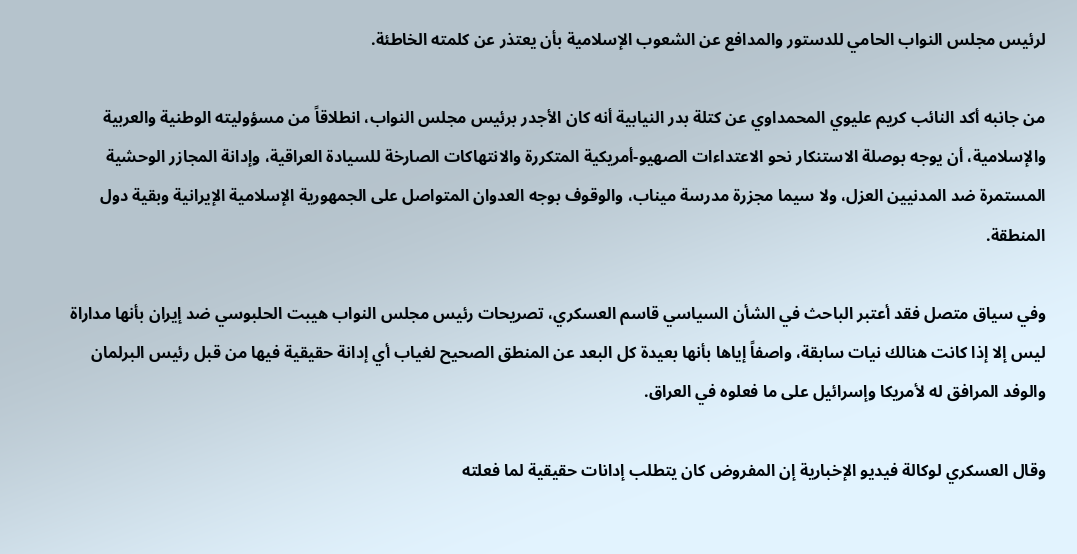لرئيس مجلس النواب الحامي للدستور والمدافع عن الشعوب الإسلامية بأن يعتذر عن كلمته الخاطئة.

من جانبه أكد النائب كريم عليوي المحمداوي عن كتلة بدر النيابية أنه كان الأجدر برئيس مجلس النواب، انطلاقاً من مسؤوليته الوطنية والعربية والإسلامية، أن يوجه بوصلة الاستنكار نحو الاعتداءات الصهيو-أمريكية المتكررة والانتهاكات الصارخة للسيادة العراقية، وإدانة المجازر الوحشية المستمرة ضد المدنيين العزل، ولا سيما مجزرة مدرسة ميناب، والوقوف بوجه العدوان المتواصل على الجمهورية الإسلامية الإيرانية وبقية دول المنطقة.

وفي سياق متصل فقد أعتبر الباحث في الشأن السياسي قاسم العسكري، تصريحات رئيس مجلس النواب هيبت الحلبوسي ضد إيران بأنها مداراة ليس إلا إذا كانت هنالك نيات سابقة، واصفاً إياها بأنها بعيدة كل البعد عن المنطق الصحيح لغياب أي إدانة حقيقية فيها من قبل رئيس البرلمان والوفد المرافق له لأمريكا وإسرائيل على ما فعلوه في العراق.

وقال العسكري لوكالة فيديو الإخبارية إن المفروض كان يتطلب إدانات حقيقية لما فعلته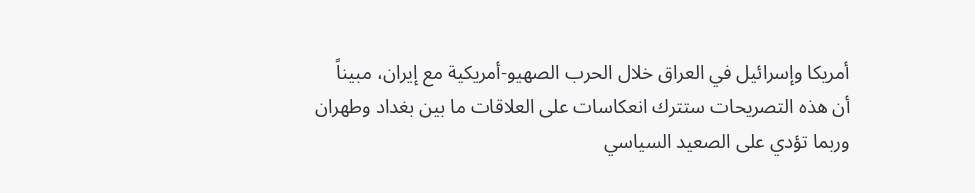أمريكا وإسرائيل في العراق خلال الحرب الصهيو-أمريكية مع إيران، مبيناً أن هذه التصريحات ستترك انعكاسات على العلاقات ما بين بغداد وطهران وربما تؤدي على الصعيد السياسي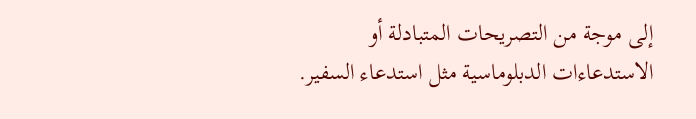إلى موجة من التصريحات المتبادلة أو الاستدعاءات الدبلوماسية مثل استدعاء السفير.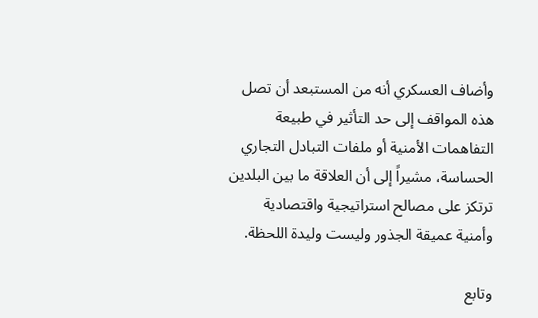وأضاف العسكري أنه من المستبعد أن تصل هذه المواقف إلى حد التأثير في طبيعة التفاهمات الأمنية أو ملفات التبادل التجاري الحساسة، مشيراً إلى أن العلاقة ما بين البلدين ترتكز على مصالح استراتيجية واقتصادية وأمنية عميقة الجذور وليست وليدة اللحظة.

وتابع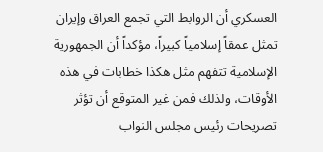العسكري أن الروابط التي تجمع العراق وإيران تمثل عمقاً إسلامياً كبيراً، مؤكداً أن الجمهورية الإسلامية تتفهم مثل هكذا خطابات في هذه الأوقات، ولذلك فمن غير المتوقع أن تؤثر تصريحات رئيس مجلس النواب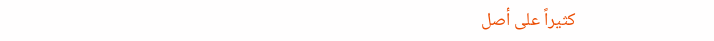كثيراً على أصل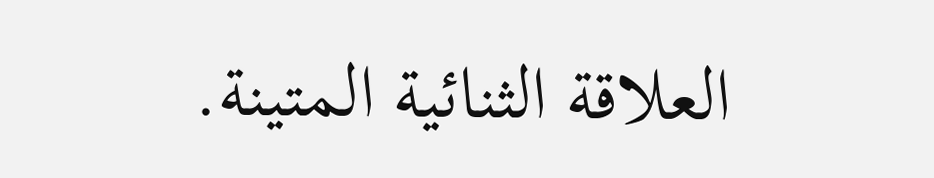العلاقة الثنائية المتينة.